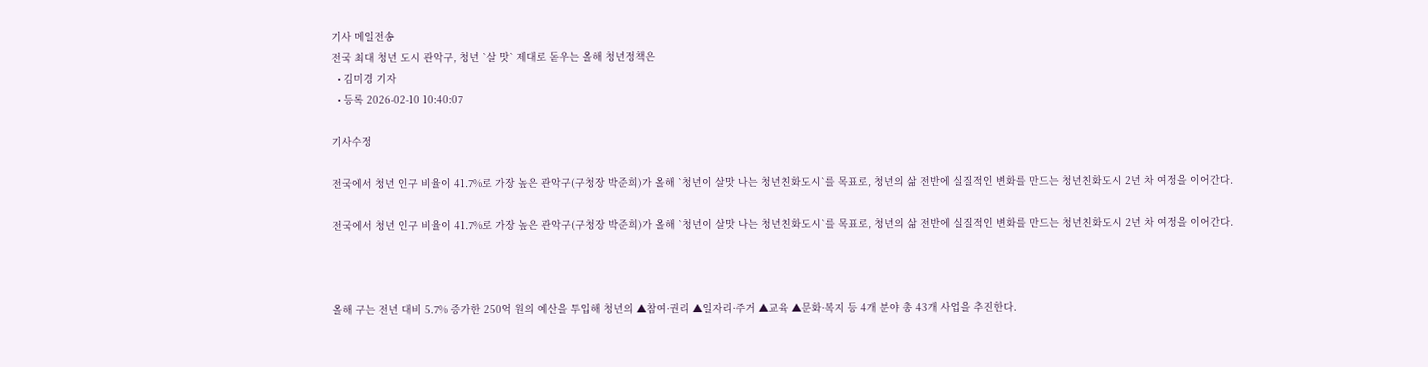기사 메일전송
전국 최대 청년 도시 관악구, 청년 `살 맛` 제대로 돋우는 올해 청년정책은
  • 김미경 기자
  • 등록 2026-02-10 10:40:07

기사수정

전국에서 청년 인구 비율이 41.7%로 가장 높은 관악구(구청장 박준희)가 올해 `청년이 살맛 나는 청년친화도시`를 목표로, 청년의 삶 전반에 실질적인 변화를 만드는 청년친화도시 2년 차 여정을 이어간다.

전국에서 청년 인구 비율이 41.7%로 가장 높은 관악구(구청장 박준희)가 올해 `청년이 살맛 나는 청년친화도시`를 목표로, 청년의 삶 전반에 실질적인 변화를 만드는 청년친화도시 2년 차 여정을 이어간다.



올해 구는 전년 대비 5.7% 증가한 250억 원의 예산을 투입해 청년의 ▲참여·권리 ▲일자리·주거 ▲교육 ▲문화·복지 등 4개 분야 총 43개 사업을 추진한다.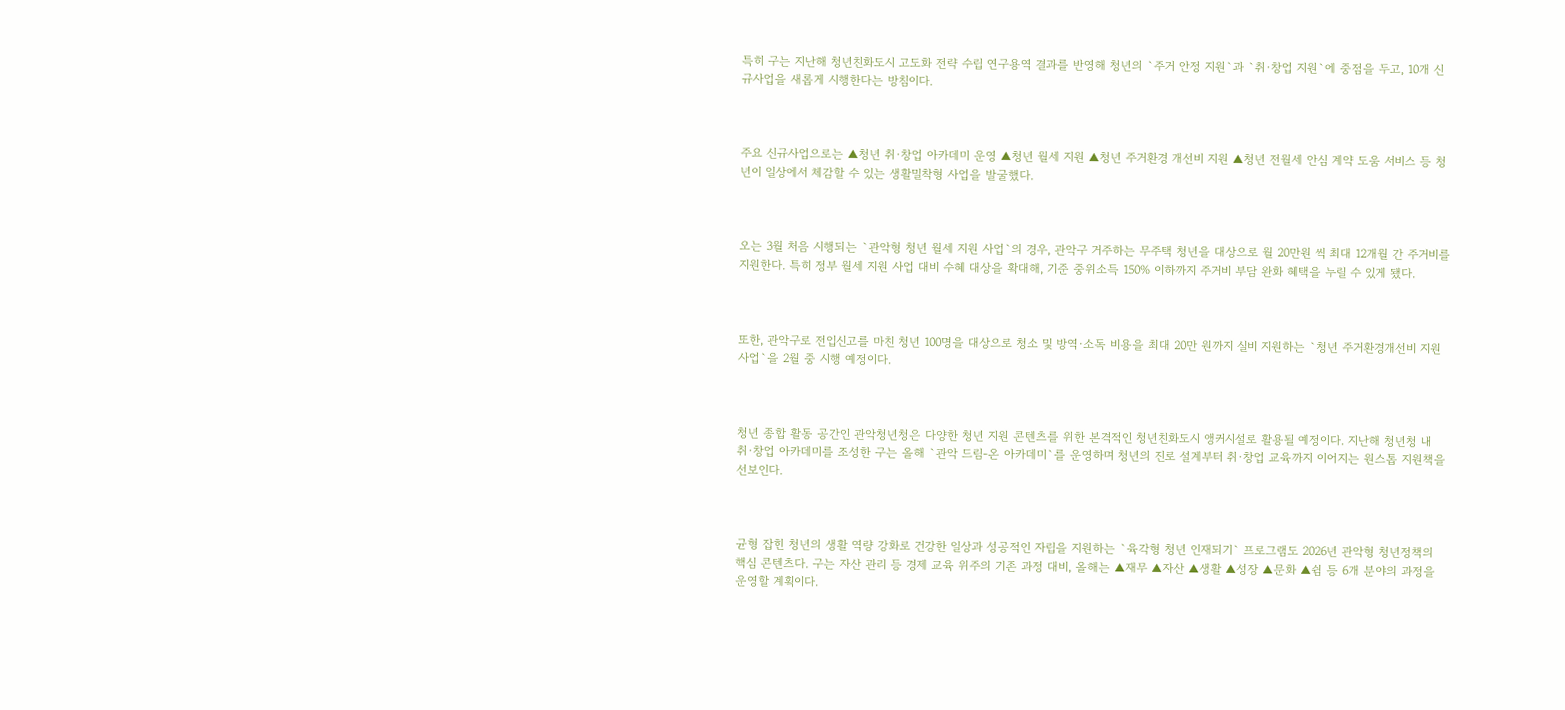특히 구는 지난해 청년친화도시 고도화 전략 수립 연구용역 결과를 반영해 청년의 `주거 안정 지원`과 `취·창업 지원`에 중점을 두고, 10개 신규사업을 새롭게 시행한다는 방침이다.



주요 신규사업으로는 ▲청년 취·창업 아카데미 운영 ▲청년 월세 지원 ▲청년 주거환경 개선비 지원 ▲청년 전월세 안심 계약 도움 서비스 등 청년이 일상에서 체감할 수 있는 생활밀착형 사업을 발굴했다.



오는 3월 처음 시행되는 `관악형 청년 월세 지원 사업`의 경우, 관악구 거주하는 무주택 청년을 대상으로 월 20만원 씩 최대 12개월 간 주거비를 지원한다. 특히 정부 월세 지원 사업 대비 수혜 대상을 확대해, 기준 중위소득 150% 이하까지 주거비 부담 완화 혜택을 누릴 수 있게 됐다.



또한, 관악구로 전입신고를 마친 청년 100명을 대상으로 청소 및 방역·소독 비용을 최대 20만 원까지 실비 지원하는 `청년 주거환경개선비 지원 사업`을 2월 중 시행 예정이다.



청년 종합 활동 공간인 관악청년청은 다양한 청년 지원 콘텐츠를 위한 본격적인 청년친화도시 앵커시설로 활용될 예정이다. 지난해 청년청 내 취·창업 아카데미를 조성한 구는 올해 `관악 드림-온 아카데미`를 운영하며 청년의 진로 설계부터 취·창업 교육까지 이어지는 원스톱 지원책을 선보인다.



균형 잡힌 청년의 생활 역량 강화로 건강한 일상과 성공적인 자립을 지원하는 `육각형 청년 인재되기` 프로그램도 2026년 관악형 청년정책의 핵심 콘텐츠다. 구는 자산 관리 등 경제 교육 위주의 기존 과정 대비, 올해는 ▲재무 ▲자산 ▲생활 ▲성장 ▲문화 ▲쉼 등 6개 분야의 과정을 운영할 계획이다.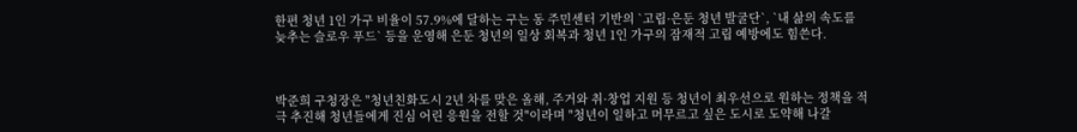한편 청년 1인 가구 비율이 57.9%에 달하는 구는 동 주민센터 기반의 `고립·은둔 청년 발굴단`, `내 삶의 속도를 늦추는 슬로우 푸드` 등을 운영해 은둔 청년의 일상 회복과 청년 1인 가구의 잠재적 고립 예방에도 힘쓴다.



박준희 구청장은 "청년친화도시 2년 차를 맞은 올해, 주거와 취·창업 지원 등 청년이 최우선으로 원하는 정책을 적극 추진해 청년들에게 진심 어린 응원을 전할 것"이라며 "청년이 일하고 머무르고 싶은 도시로 도약해 나갈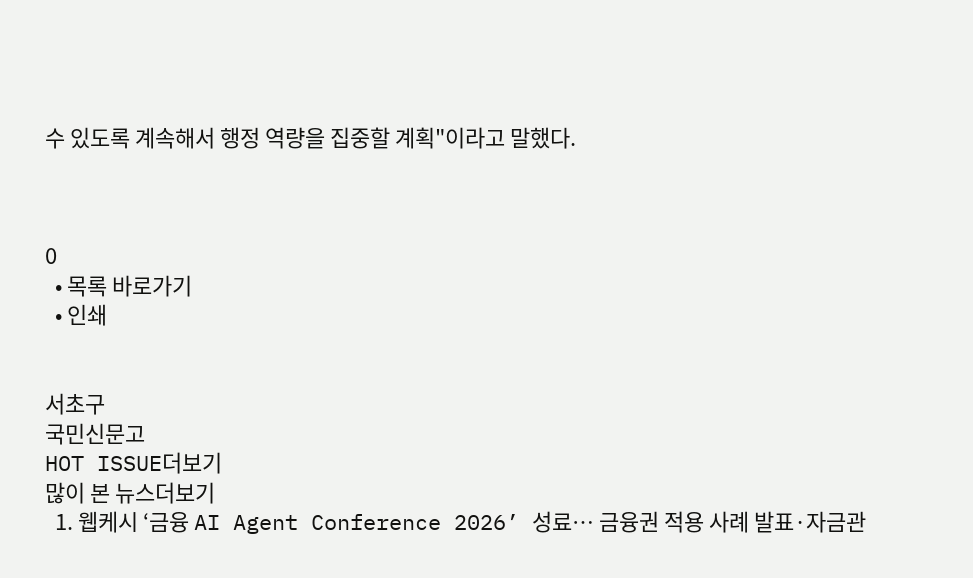수 있도록 계속해서 행정 역량을 집중할 계획"이라고 말했다.



0
  • 목록 바로가기
  • 인쇄


서초구
국민신문고
HOT ISSUE더보기
많이 본 뉴스더보기
  1. 웹케시 ‘금융 AI Agent Conference 2026’ 성료… 금융권 적용 사례 발표·자금관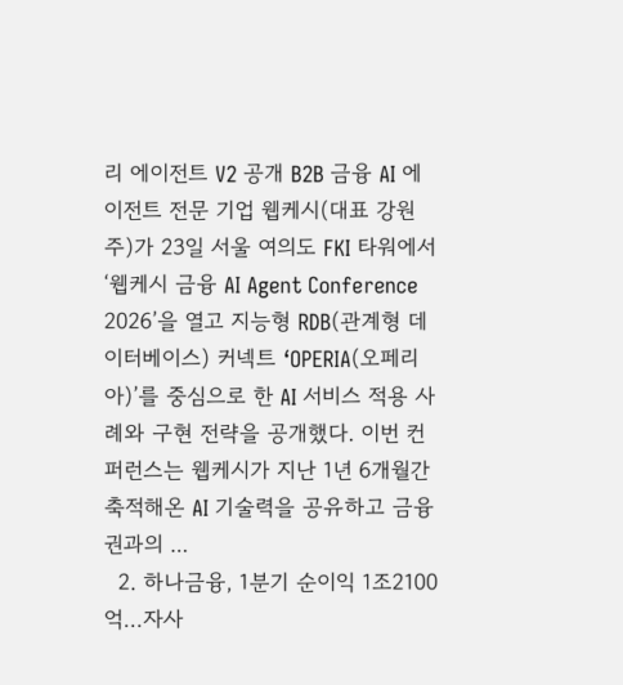리 에이전트 V2 공개 B2B 금융 AI 에이전트 전문 기업 웹케시(대표 강원주)가 23일 서울 여의도 FKI 타워에서 ‘웹케시 금융 AI Agent Conference 2026’을 열고 지능형 RDB(관계형 데이터베이스) 커넥트 ‘OPERIA(오페리아)’를 중심으로 한 AI 서비스 적용 사례와 구현 전략을 공개했다. 이번 컨퍼런스는 웹케시가 지난 1년 6개월간 축적해온 AI 기술력을 공유하고 금융권과의 ...
  2. 하나금융, 1분기 순이익 1조2100억…자사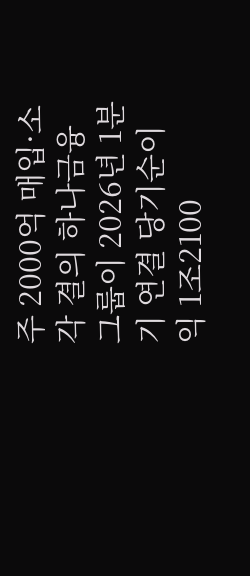주 2000억 매입·소각 결의 하나금융그룹이 2026년 1분기 연결 당기순이익 1조2100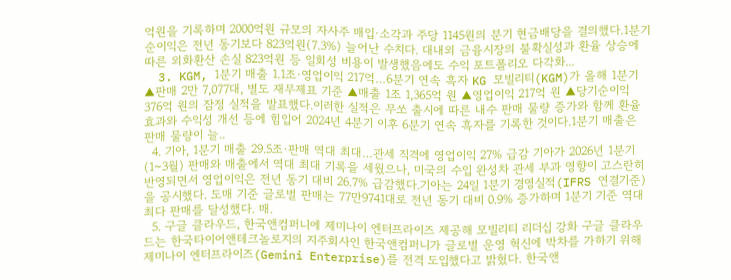억원을 기록하며 2000억원 규모의 자사주 매입·소각과 주당 1145원의 분기 현금배당을 결의했다.1분기 순이익은 전년 동기보다 823억원(7.3%) 늘어난 수치다. 대내외 금융시장의 불확실성과 환율 상승에 따른 외화환산 손실 823억원 등 일회성 비용이 발생했음에도 수익 포트폴리오 다각화...
  3. KGM, 1분기 매출 1.1조·영업이익 217억…6분기 연속 흑자 KG 모빌리티(KGM)가 올해 1분기 ▲판매 2만 7,077대, 별도 재무제표 기준 ▲매출 1조 1,365억 원 ▲영업이익 217억 원 ▲당기순이익 376억 원의 잠정 실적을 발표했다.이러한 실적은 무쏘 출시에 따른 내수 판매 물량 증가와 함께 환율 효과와 수익성 개선 등에 힘입어 2024년 4분기 이후 6분기 연속 흑자를 기록한 것이다.1분기 매출은 판매 물량이 늘..
  4. 기아, 1분기 매출 29.5조·판매 역대 최대…관세 직격에 영업이익 27% 급감 기아가 2026년 1분기(1~3월) 판매와 매출에서 역대 최대 기록을 세웠으나, 미국의 수입 완성차 관세 부과 영향이 고스란히 반영되면서 영업이익은 전년 동기 대비 26.7% 급감했다.기아는 24일 1분기 경영실적(IFRS 연결기준)을 공시했다. 도매 기준 글로벌 판매는 77만9741대로 전년 동기 대비 0.9% 증가하며 1분기 기준 역대 최다 판매를 달성했다. 매.
  5. 구글 클라우드, 한국앤컴퍼니에 제미나이 엔터프라이즈 제공해 모빌리티 리더십 강화 구글 클라우드는 한국타이어앤테크놀로지의 지주회사인 한국앤컴퍼니가 글로벌 운영 혁신에 박차를 가하기 위해 제미나이 엔터프라이즈(Gemini Enterprise)를 전격 도입했다고 밝혔다. 한국앤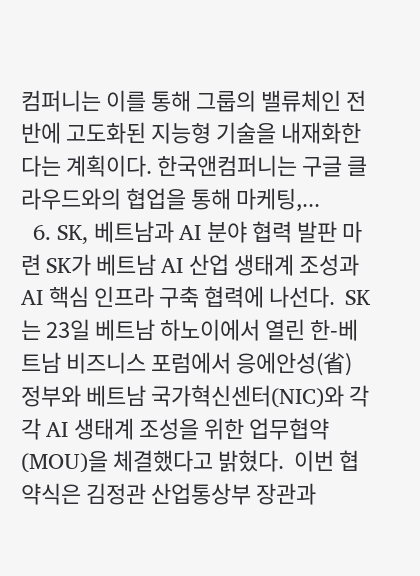컴퍼니는 이를 통해 그룹의 밸류체인 전반에 고도화된 지능형 기술을 내재화한다는 계획이다. 한국앤컴퍼니는 구글 클라우드와의 협업을 통해 마케팅,...
  6. SK, 베트남과 AI 분야 협력 발판 마련 SK가 베트남 AI 산업 생태계 조성과 AI 핵심 인프라 구축 협력에 나선다.  SK는 23일 베트남 하노이에서 열린 한-베트남 비즈니스 포럼에서 응에안성(省) 정부와 베트남 국가혁신센터(NIC)와 각각 AI 생태계 조성을 위한 업무협약(MOU)을 체결했다고 밝혔다.  이번 협약식은 김정관 산업통상부 장관과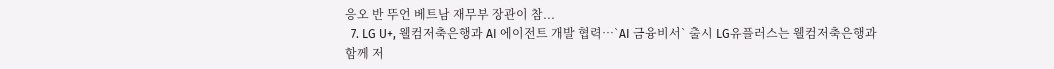응오 반 뚜언 베트남 재무부 장관이 참...
  7. LG U+, 웰컴저축은행과 AI 에이전트 개발 협력…`AI 금융비서` 출시 LG유플러스는 웰컴저축은행과 함께 저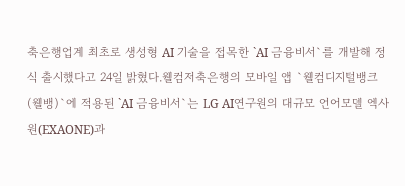축은행업계 최초로 생성형 AI 기술을 접목한 `AI 금융비서`를 개발해 정식 출시했다고 24일 밝혔다.웰컴저축은행의 모바일 앱 `웰컴디지털뱅크(웰뱅)`에 적용된 `AI 금융비서`는 LG AI연구원의 대규모 언어모델 엑사원(EXAONE)과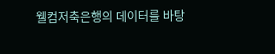웰컴저축은행의 데이터를 바탕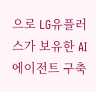으로 LG유플러스가 보유한 AI 에이전트 구축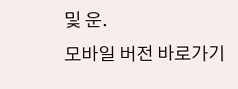및 운.
모바일 버전 바로가기